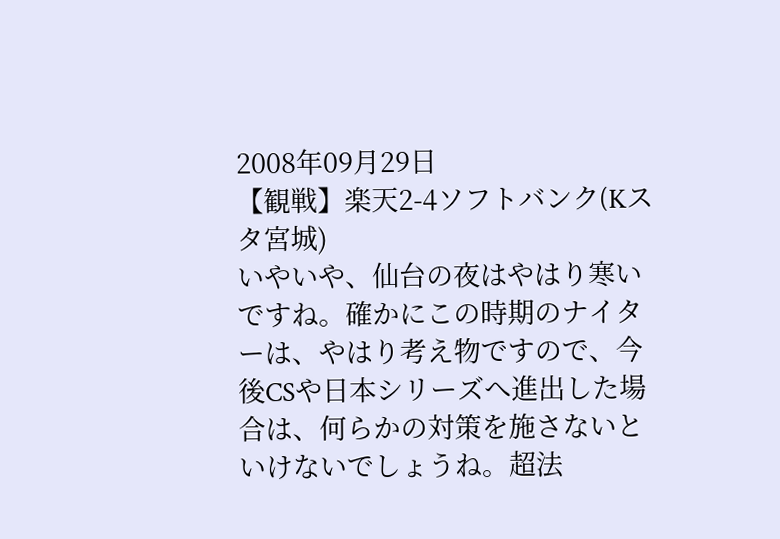2008年09月29日
【観戦】楽天2-4ソフトバンク(Kスタ宮城)
いやいや、仙台の夜はやはり寒いですね。確かにこの時期のナイターは、やはり考え物ですので、今後CSや日本シリーズへ進出した場合は、何らかの対策を施さないといけないでしょうね。超法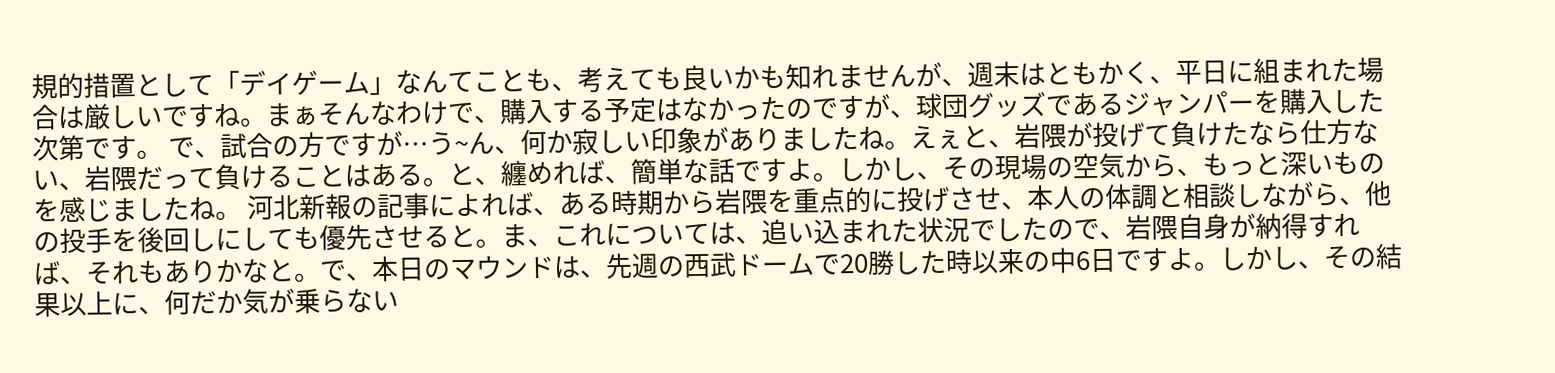規的措置として「デイゲーム」なんてことも、考えても良いかも知れませんが、週末はともかく、平日に組まれた場合は厳しいですね。まぁそんなわけで、購入する予定はなかったのですが、球団グッズであるジャンパーを購入した次第です。 で、試合の方ですが…う~ん、何か寂しい印象がありましたね。えぇと、岩隈が投げて負けたなら仕方ない、岩隈だって負けることはある。と、纏めれば、簡単な話ですよ。しかし、その現場の空気から、もっと深いものを感じましたね。 河北新報の記事によれば、ある時期から岩隈を重点的に投げさせ、本人の体調と相談しながら、他の投手を後回しにしても優先させると。ま、これについては、追い込まれた状況でしたので、岩隈自身が納得すれば、それもありかなと。で、本日のマウンドは、先週の西武ドームで20勝した時以来の中6日ですよ。しかし、その結果以上に、何だか気が乗らない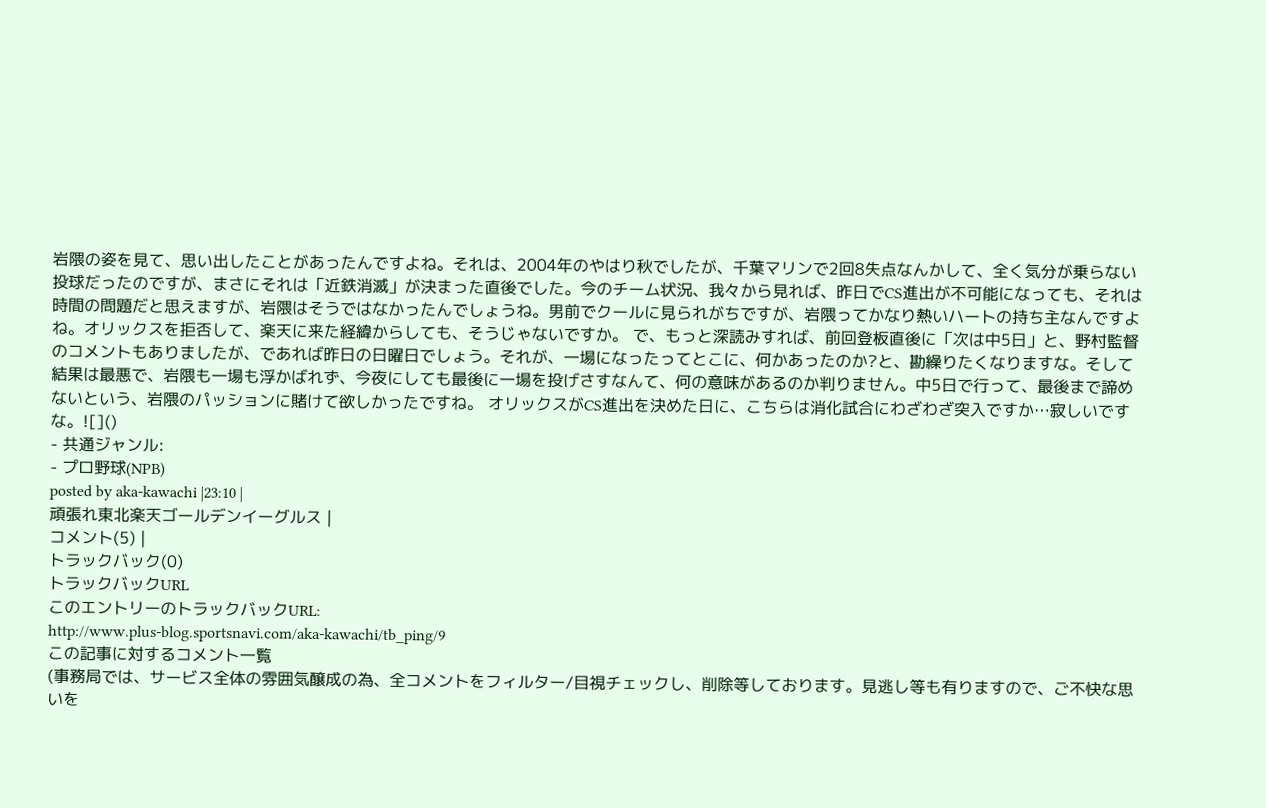岩隈の姿を見て、思い出したことがあったんですよね。それは、2004年のやはり秋でしたが、千葉マリンで2回8失点なんかして、全く気分が乗らない投球だったのですが、まさにそれは「近鉄消滅」が決まった直後でした。今のチーム状況、我々から見れば、昨日でCS進出が不可能になっても、それは時間の問題だと思えますが、岩隈はそうではなかったんでしょうね。男前でクールに見られがちですが、岩隈ってかなり熱いハートの持ち主なんですよね。オリックスを拒否して、楽天に来た経緯からしても、そうじゃないですか。 で、もっと深読みすれば、前回登板直後に「次は中5日」と、野村監督のコメントもありましたが、であれば昨日の日曜日でしょう。それが、一場になったってとこに、何かあったのか?と、勘繰りたくなりますな。そして結果は最悪で、岩隈も一場も浮かばれず、今夜にしても最後に一場を投げさすなんて、何の意味があるのか判りません。中5日で行って、最後まで諦めないという、岩隈のパッションに賭けて欲しかったですね。 オリックスがCS進出を決めた日に、こちらは消化試合にわざわざ突入ですか…寂しいですな。![]()
- 共通ジャンル:
- プロ野球(NPB)
posted by aka-kawachi |23:10 |
頑張れ東北楽天ゴールデンイーグルス |
コメント(5) |
トラックバック(0)
トラックバックURL
このエントリーのトラックバックURL:
http://www.plus-blog.sportsnavi.com/aka-kawachi/tb_ping/9
この記事に対するコメント一覧
(事務局では、サービス全体の雰囲気醸成の為、全コメントをフィルター/目視チェックし、削除等しております。見逃し等も有りますので、ご不快な思いを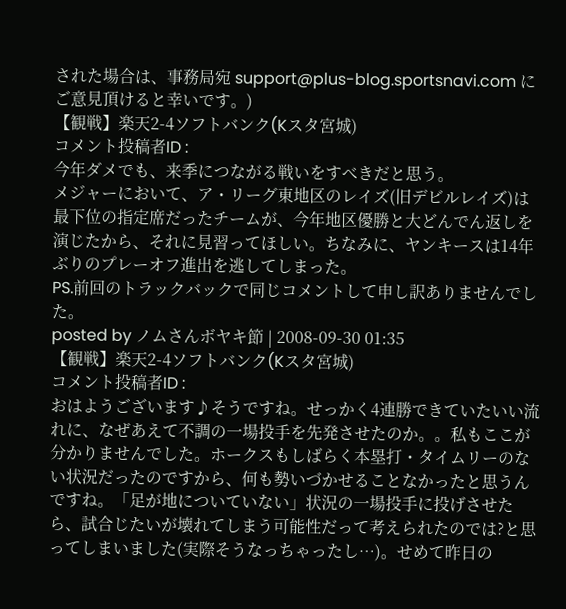された場合は、事務局宛 support@plus-blog.sportsnavi.com にご意見頂けると幸いです。)
【観戦】楽天2-4ソフトバンク(Kスタ宮城)
コメント投稿者ID :
今年ダメでも、来季につながる戦いをすべきだと思う。
メジャーにおいて、ア・リーグ東地区のレイズ(旧デビルレイズ)は最下位の指定席だったチームが、今年地区優勝と大どんでん返しを演じたから、それに見習ってほしい。ちなみに、ヤンキースは14年ぶりのプレーオフ進出を逃してしまった。
PS.前回のトラックバックで同じコメントして申し訳ありませんでした。
posted by ノムさんボヤキ節 | 2008-09-30 01:35
【観戦】楽天2-4ソフトバンク(Kスタ宮城)
コメント投稿者ID :
おはようございます♪そうですね。せっかく4連勝できていたいい流れに、なぜあえて不調の一場投手を先発させたのか。。私もここが分かりませんでした。ホークスもしばらく本塁打・タイムリーのない状況だったのですから、何も勢いづかせることなかったと思うんですね。「足が地についていない」状況の一場投手に投げさせたら、試合じたいが壊れてしまう可能性だって考えられたのでは?と思ってしまいました(実際そうなっちゃったし…)。せめて昨日の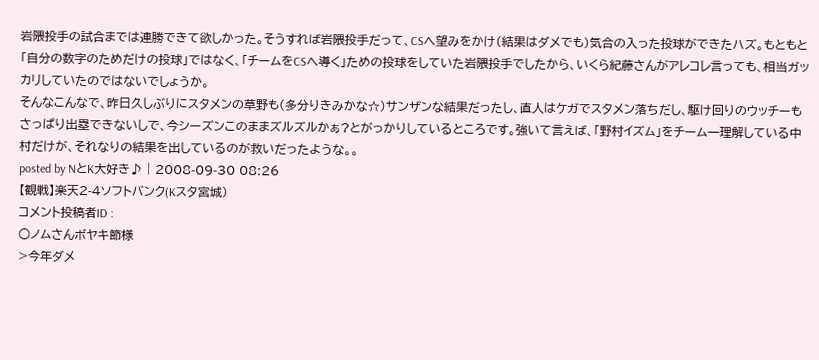岩隈投手の試合までは連勝できて欲しかった。そうすれば岩隈投手だって、CSへ望みをかけ(結果はダメでも)気合の入った投球ができたハズ。もともと「自分の数字のためだけの投球」ではなく、「チームをCSへ導く」ための投球をしていた岩隈投手でしたから、いくら紀藤さんがアレコレ言っても、相当ガッカリしていたのではないでしょうか。
そんなこんなで、昨日久しぶりにスタメンの草野も(多分りきみかな☆)サンザンな結果だったし、直人はケガでスタメン落ちだし、駆け回りのウッチーもさっぱり出塁できないしで、今シーズンこのままズルズルかぁ?とがっかりしているところです。強いて言えば、「野村イズム」をチーム一理解している中村だけが、それなりの結果を出しているのが救いだったような。。
posted by NとK大好き♪ | 2008-09-30 08:26
【観戦】楽天2-4ソフトバンク(Kスタ宮城)
コメント投稿者ID :
○ノムさんボヤキ節様
>今年ダメ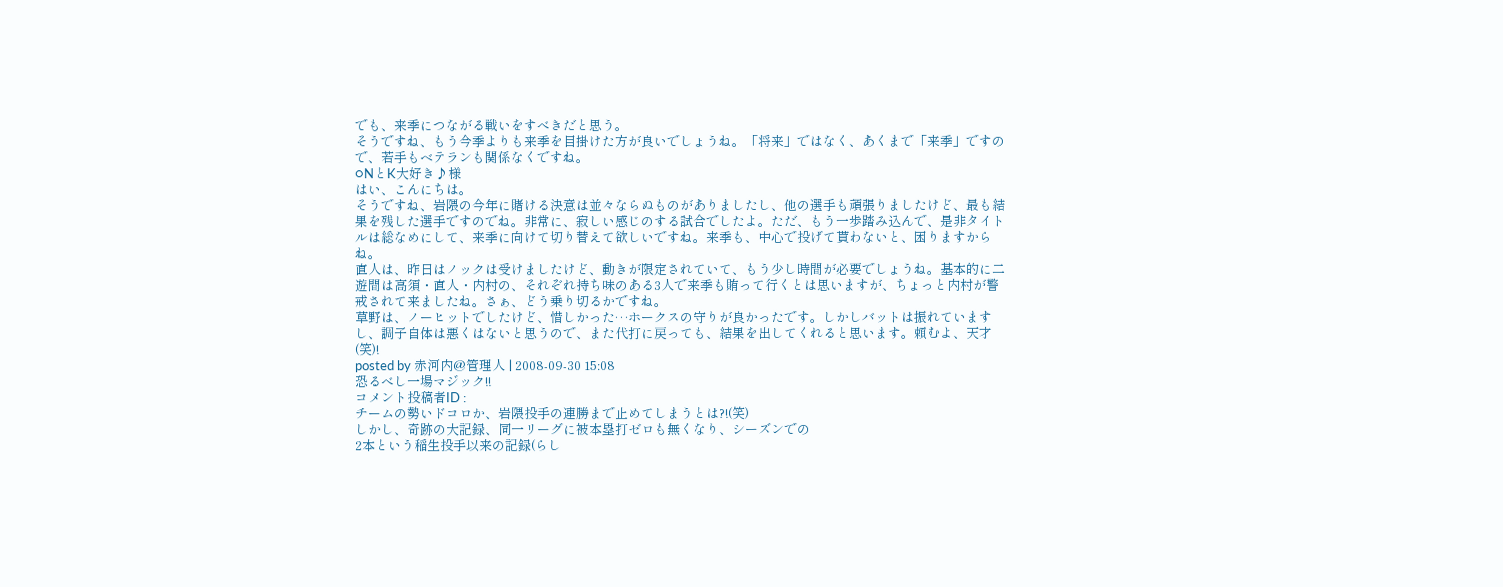でも、来季につながる戦いをすべきだと思う。
そうですね、もう今季よりも来季を目掛けた方が良いでしょうね。「将来」ではなく、あくまで「来季」ですので、若手もベテランも関係なくですね。
○NとK大好き♪様
はい、こんにちは。
そうですね、岩隈の今年に賭ける決意は並々ならぬものがありましたし、他の選手も頑張りましたけど、最も結果を残した選手ですのでね。非常に、寂しい感じのする試合でしたよ。ただ、もう一歩踏み込んで、是非タイトルは総なめにして、来季に向けて切り替えて欲しいですね。来季も、中心で投げて貰わないと、困りますからね。
直人は、昨日はノックは受けましたけど、動きが限定されていて、もう少し時間が必要でしょうね。基本的に二遊間は高須・直人・内村の、それぞれ持ち味のある3人で来季も賄って行くとは思いますが、ちょっと内村が警戒されて来ましたね。さぁ、どう乗り切るかですね。
草野は、ノーヒットでしたけど、惜しかった…ホークスの守りが良かったです。しかしバットは振れていますし、調子自体は悪くはないと思うので、また代打に戻っても、結果を出してくれると思います。頼むよ、天才(笑)!
posted by 赤河内@管理人 | 2008-09-30 15:08
恐るべし一場マジック!!
コメント投稿者ID :
チームの勢いドコロか、岩隈投手の連勝まで止めてしまうとは?!(笑)
しかし、奇跡の大記録、同一リーグに被本塁打ゼロも無くなり、シーズンでの
2本という稲生投手以来の記録(らし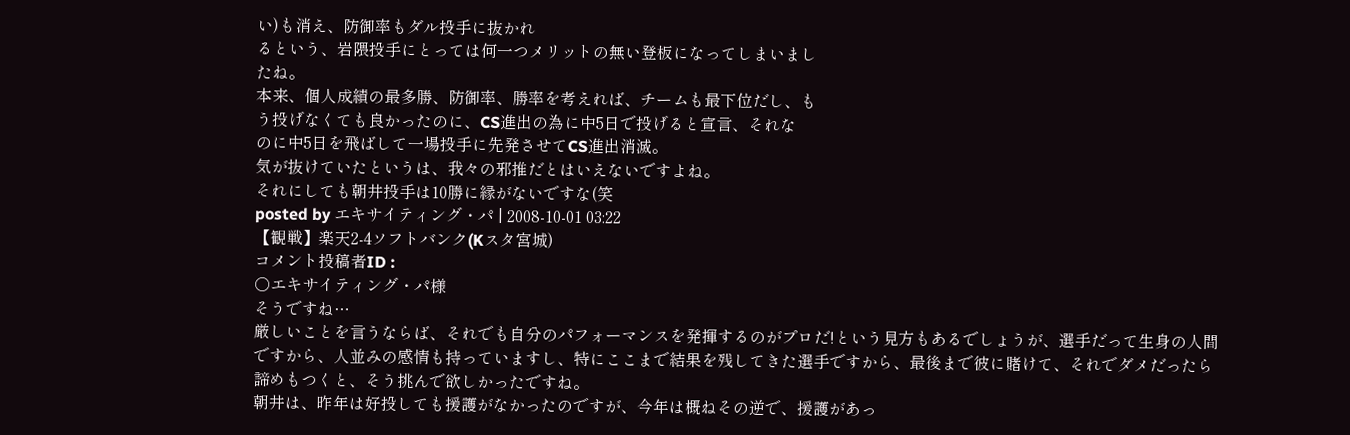い)も消え、防御率もダル投手に抜かれ
るという、岩隈投手にとっては何一つメリットの無い登板になってしまいまし
たね。
本来、個人成績の最多勝、防御率、勝率を考えれば、チームも最下位だし、も
う投げなくても良かったのに、CS進出の為に中5日で投げると宣言、それな
のに中5日を飛ばして一場投手に先発させてCS進出消滅。
気が抜けていたというは、我々の邪推だとはいえないですよね。
それにしても朝井投手は10勝に縁がないですな(笑
posted by エキサイティング・パ | 2008-10-01 03:22
【観戦】楽天2-4ソフトバンク(Kスタ宮城)
コメント投稿者ID :
○エキサイティング・パ様
そうですね…
厳しいことを言うならば、それでも自分のパフォーマンスを発揮するのがプロだ!という見方もあるでしょうが、選手だって生身の人間ですから、人並みの感情も持っていますし、特にここまで結果を残してきた選手ですから、最後まで彼に賭けて、それでダメだったら諦めもつくと、そう挑んで欲しかったですね。
朝井は、昨年は好投しても援護がなかったのですが、今年は概ねその逆で、援護があっ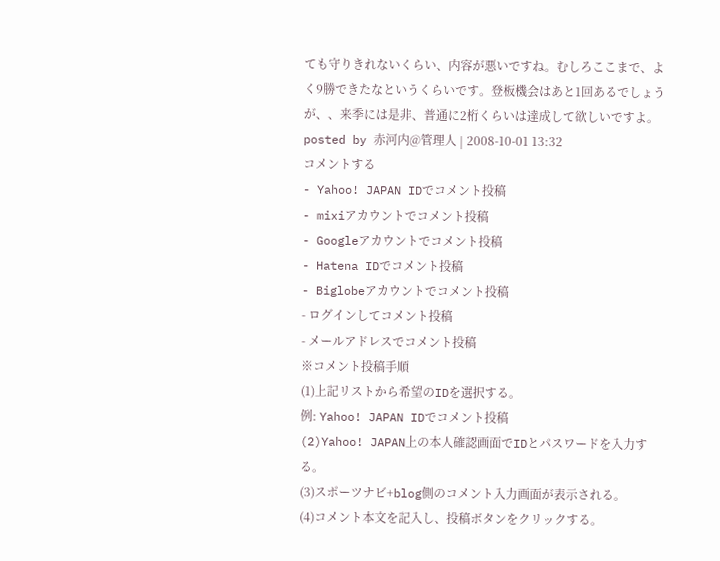ても守りきれないくらい、内容が悪いですね。むしろここまで、よく9勝できたなというくらいです。登板機会はあと1回あるでしょうが、、来季には是非、普通に2桁くらいは達成して欲しいですよ。
posted by 赤河内@管理人 | 2008-10-01 13:32
コメントする
- Yahoo! JAPAN IDでコメント投稿
- mixiアカウントでコメント投稿
- Googleアカウントでコメント投稿
- Hatena IDでコメント投稿
- Biglobeアカウントでコメント投稿
- ログインしてコメント投稿
- メールアドレスでコメント投稿
※コメント投稿手順
(1)上記リストから希望のIDを選択する。
例: Yahoo! JAPAN IDでコメント投稿
(2)Yahoo! JAPAN上の本人確認画面でIDとパスワードを入力する。
(3)スポーツナビ+blog側のコメント入力画面が表示される。
(4)コメント本文を記入し、投稿ボタンをクリックする。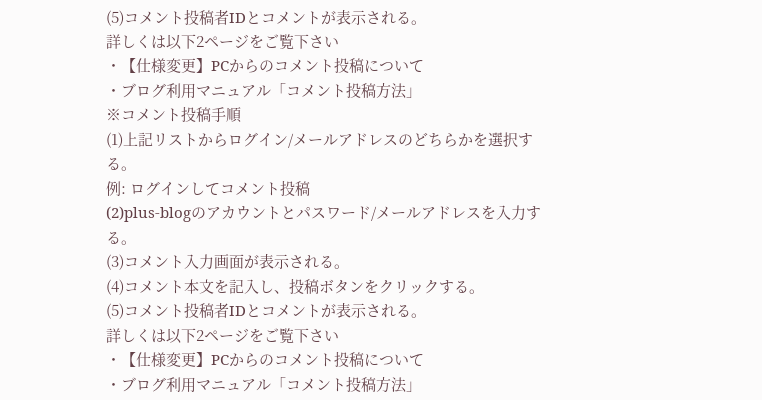(5)コメント投稿者IDとコメントが表示される。
詳しくは以下2ページをご覧下さい
・【仕様変更】PCからのコメント投稿について
・ブログ利用マニュアル「コメント投稿方法」
※コメント投稿手順
(1)上記リストからログイン/メールアドレスのどちらかを選択する。
例: ログインしてコメント投稿
(2)plus-blogのアカウントとパスワード/メールアドレスを入力する。
(3)コメント入力画面が表示される。
(4)コメント本文を記入し、投稿ボタンをクリックする。
(5)コメント投稿者IDとコメントが表示される。
詳しくは以下2ページをご覧下さい
・【仕様変更】PCからのコメント投稿について
・ブログ利用マニュアル「コメント投稿方法」